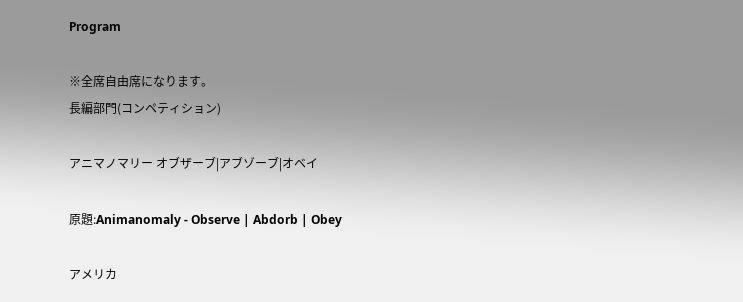Program

※全席自由席になります。
長編部門(コンペティション)

アニマノマリー オブザーブ|アブゾーブ|オベイ

原題:Animanomaly - Observe | Abdorb | Obey

アメリカ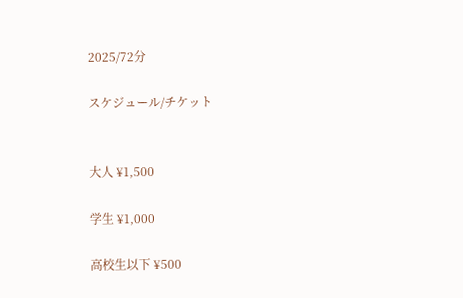2025/72分

スケジュール/チケット


大人 ¥1,500

学生 ¥1,000

高校生以下 ¥500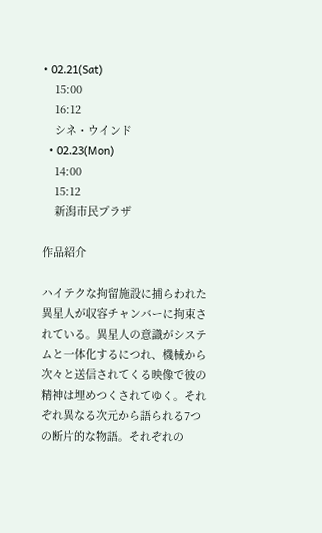• 02.21(Sat)
    15:00
    16:12
    シネ・ウインド
  • 02.23(Mon)
    14:00
    15:12
    新潟市民プラザ

作品紹介

ハイテクな拘留施設に捕らわれた異星人が収容チャンバーに拘束されている。異星人の意識がシステムと一体化するにつれ、機械から次々と送信されてくる映像で彼の精神は埋めつくされてゆく。それぞれ異なる次元から語られる7つの断片的な物語。それぞれの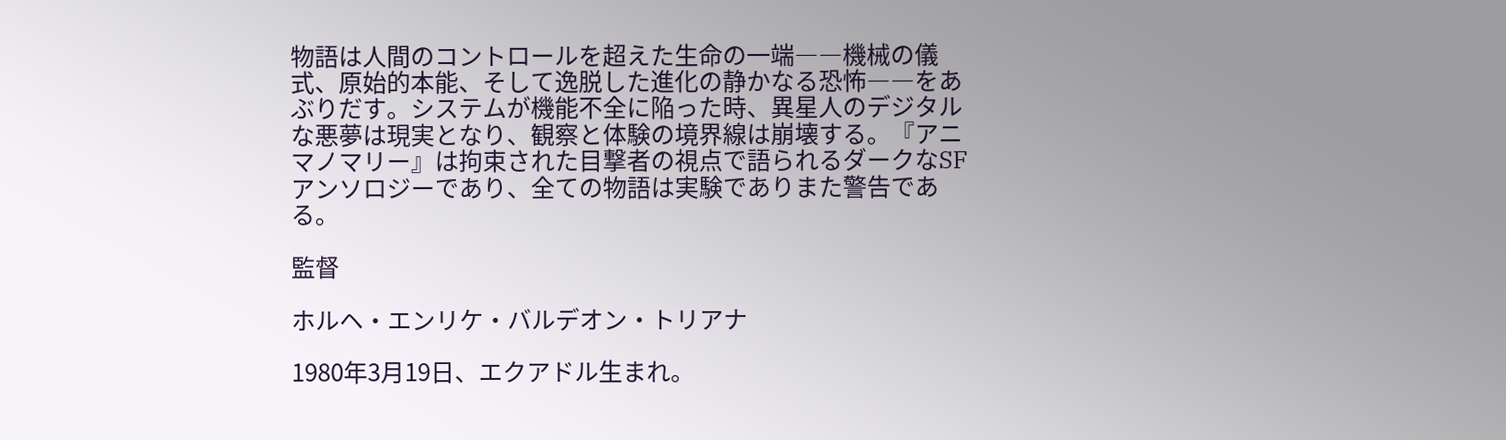物語は人間のコントロールを超えた生命の一端――機械の儀式、原始的本能、そして逸脱した進化の静かなる恐怖――をあぶりだす。システムが機能不全に陥った時、異星人のデジタルな悪夢は現実となり、観察と体験の境界線は崩壊する。『アニマノマリー』は拘束された目撃者の視点で語られるダークなSFアンソロジーであり、全ての物語は実験でありまた警告である。

監督

ホルヘ・エンリケ・バルデオン・トリアナ

1980年3月19日、エクアドル生まれ。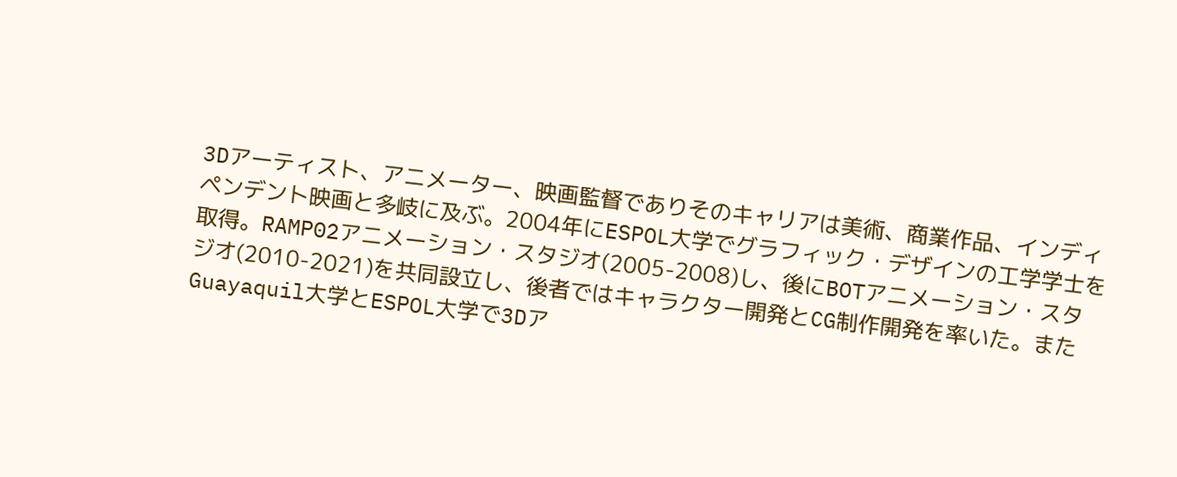3Dアーティスト、アニメーター、映画監督でありそのキャリアは美術、商業作品、インディペンデント映画と多岐に及ぶ。2004年にESPOL大学でグラフィック・デザインの工学学士を取得。RAMP02アニメーション・スタジオ(2005-2008)し、後にBOTアニメーション・スタジオ(2010-2021)を共同設立し、後者ではキャラクター開発とCG制作開発を率いた。またGuayaquil大学とESPOL大学で3Dア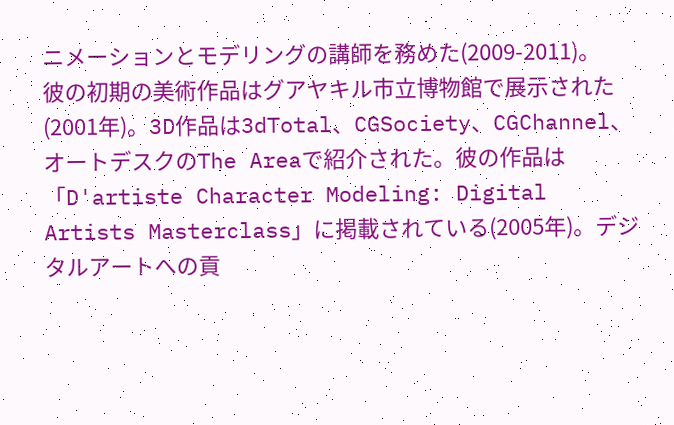ニメーションとモデリングの講師を務めた(2009-2011)。
彼の初期の美術作品はグアヤキル市立博物館で展示された(2001年)。3D作品は3dTotal、CGSociety、CGChannel、オートデスクのThe Areaで紹介された。彼の作品は「D'artiste Character Modeling: Digital Artists Masterclass」に掲載されている(2005年)。デジタルアートへの貢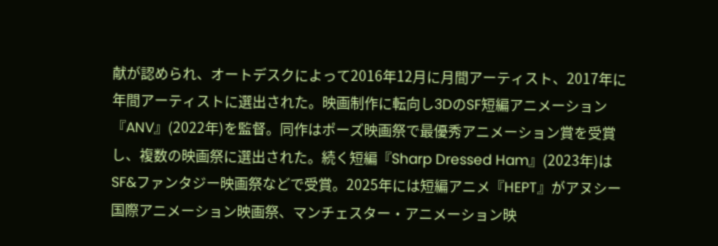献が認められ、オートデスクによって2016年12月に月間アーティスト、2017年に年間アーティストに選出された。映画制作に転向し3DのSF短編アニメーション『ANV』(2022年)を監督。同作はポーズ映画祭で最優秀アニメーション賞を受賞し、複数の映画祭に選出された。続く短編『Sharp Dressed Ham』(2023年)はSF&ファンタジー映画祭などで受賞。2025年には短編アニメ『HEPT』がアヌシー国際アニメーション映画祭、マンチェスター・アニメーション映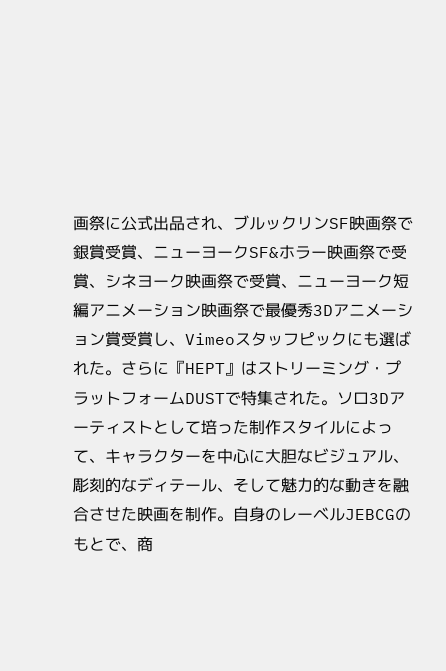画祭に公式出品され、ブルックリンSF映画祭で銀賞受賞、ニューヨークSF&ホラー映画祭で受賞、シネヨーク映画祭で受賞、ニューヨーク短編アニメーション映画祭で最優秀3Dアニメーション賞受賞し、Vimeoスタッフピックにも選ばれた。さらに『HEPT』はストリーミング・プラットフォームDUSTで特集された。ソロ3Dアーティストとして培った制作スタイルによって、キャラクターを中心に大胆なビジュアル、彫刻的なディテール、そして魅力的な動きを融合させた映画を制作。自身のレーベルJEBCGのもとで、商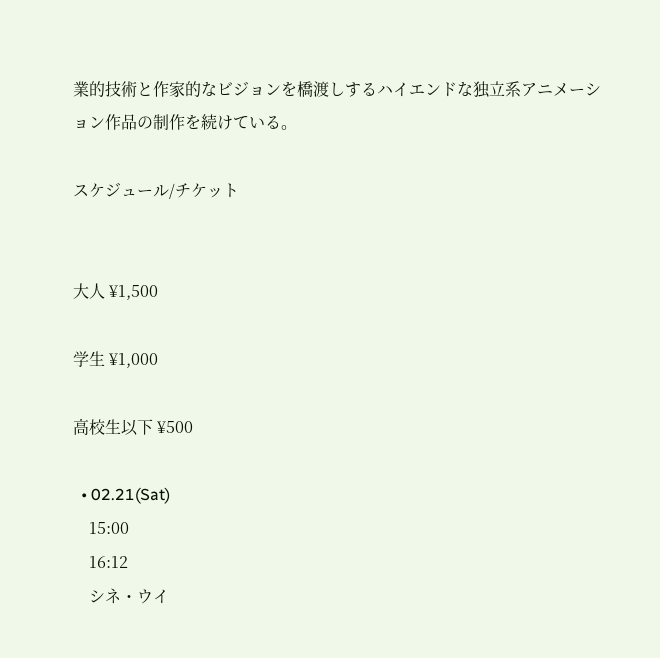業的技術と作家的なビジョンを橋渡しするハイエンドな独立系アニメーション作品の制作を続けている。

スケジュール/チケット


大人 ¥1,500

学生 ¥1,000

高校生以下 ¥500

  • 02.21(Sat)
    15:00
    16:12
    シネ・ウイ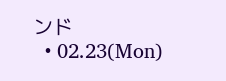ンド
  • 02.23(Mon)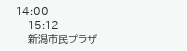14:00
    15:12
    新潟市民プラザ